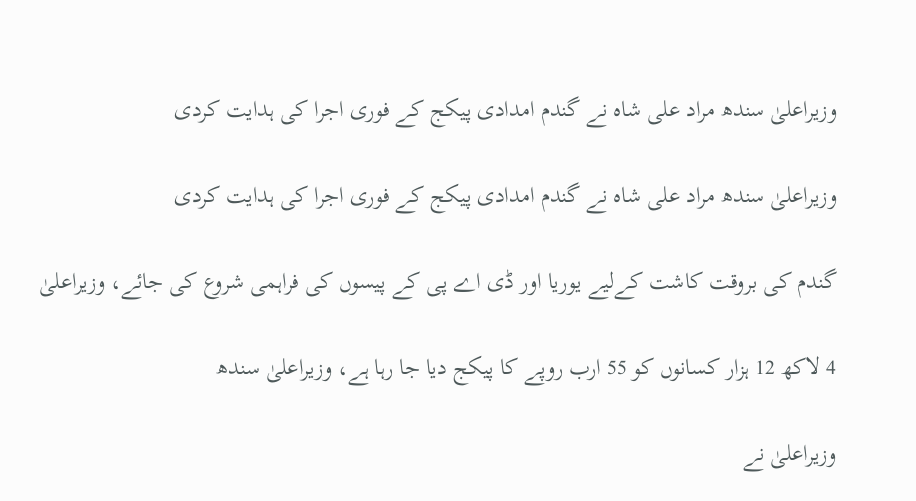وزیراعلیٰ سندھ مراد علی شاہ نے گندم امدادی پیکج کے فوری اجرا کی ہدایت کردی

وزیراعلیٰ سندھ مراد علی شاہ نے گندم امدادی پیکج کے فوری اجرا کی ہدایت کردی

گندم کی بروقت کاشت کےلیے یوریا اور ڈی اے پی کے پیسوں کی فراہمی شروع کی جائے، وزیراعلیٰ

4 لاکھ 12 ہزار کسانوں کو 55 ارب روپے کا پیکج دیا جا رہا ہے، وزیراعلیٰ سندھ

وزیراعلیٰ نے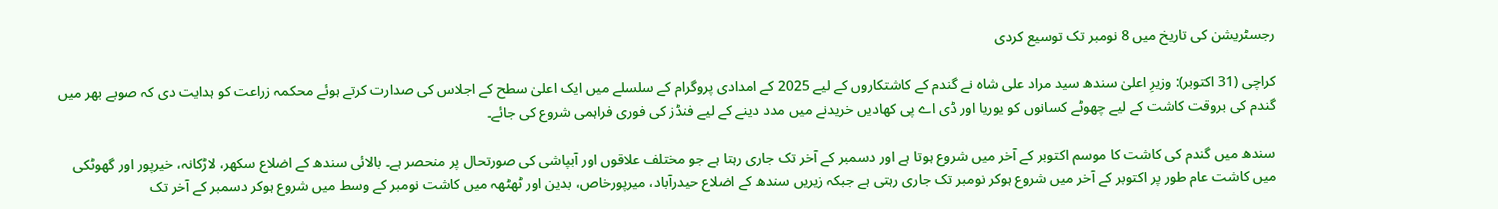رجسٹریشن کی تاریخ میں 8 نومبر تک توسیع کردی

کراچی (31 اکتوبر): وزیرِ اعلیٰ سندھ سید مراد علی شاہ نے گندم کے کاشتکاروں کے لیے 2025 کے امدادی پروگرام کے سلسلے میں ایک اعلیٰ سطح کے اجلاس کی صدارت کرتے ہوئے محکمہ زراعت کو ہدایت دی کہ صوبے بھر میں گندم کی بروقت کاشت کے لیے چھوٹے کسانوں کو یوریا اور ڈی اے پی کھادیں خریدنے میں مدد دینے کے لیے فنڈز کی فوری فراہمی شروع کی جائے۔

سندھ میں گندم کی کاشت کا موسم اکتوبر کے آخر میں شروع ہوتا ہے اور دسمبر کے آخر تک جاری رہتا ہے جو مختلف علاقوں اور آبپاشی کی صورتحال پر منحصر ہے۔ بالائی سندھ کے اضلاع سکھر، لاڑکانہ، خیرپور اور گھوٹکی میں کاشت عام طور پر اکتوبر کے آخر میں شروع ہوکر نومبر تک جاری رہتی ہے جبکہ زیریں سندھ کے اضلاع حیدرآباد، میرپورخاص، بدین اور ٹھٹھہ میں کاشت نومبر کے وسط میں شروع ہوکر دسمبر کے آخر تک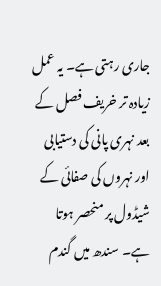جاری رہتی ہے۔ یہ عمل زیادہ تر خریف فصل کے بعد نہری پانی کی دستیابی اور نہروں کی صفائی کے شیڈول پر منحصر ہوتا ہے۔ سندھ میں گندم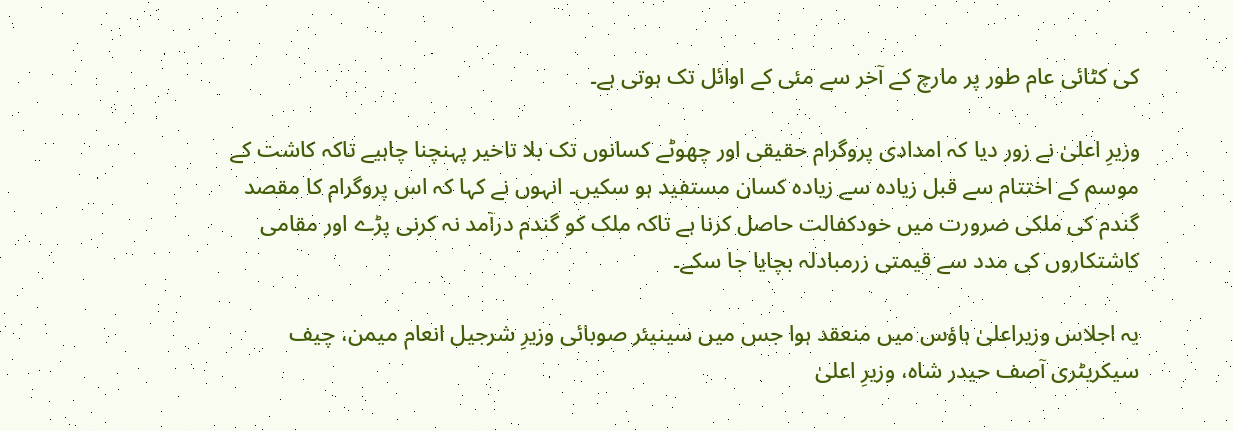کی کٹائی عام طور پر مارچ کے آخر سے مئی کے اوائل تک ہوتی ہے۔

وزیرِ اعلیٰ نے زور دیا کہ امدادی پروگرام حقیقی اور چھوٹے کسانوں تک بلا تاخیر پہنچنا چاہیے تاکہ کاشت کے موسم کے اختتام سے قبل زیادہ سے زیادہ کسان مستفید ہو سکیں۔ انہوں نے کہا کہ اس پروگرام کا مقصد گندم کی ملکی ضرورت میں خودکفالت حاصل کرنا ہے تاکہ ملک کو گندم درآمد نہ کرنی پڑے اور مقامی کاشتکاروں کی مدد سے قیمتی زرمبادلہ بچایا جا سکے۔

یہ اجلاس وزیراعلیٰ ہاؤس میں منعقد ہوا جس میں سینیئر صوبائی وزیرِ شرجیل انعام میمن، چیف سیکریٹری آصف حیدر شاہ، وزیرِ اعلیٰ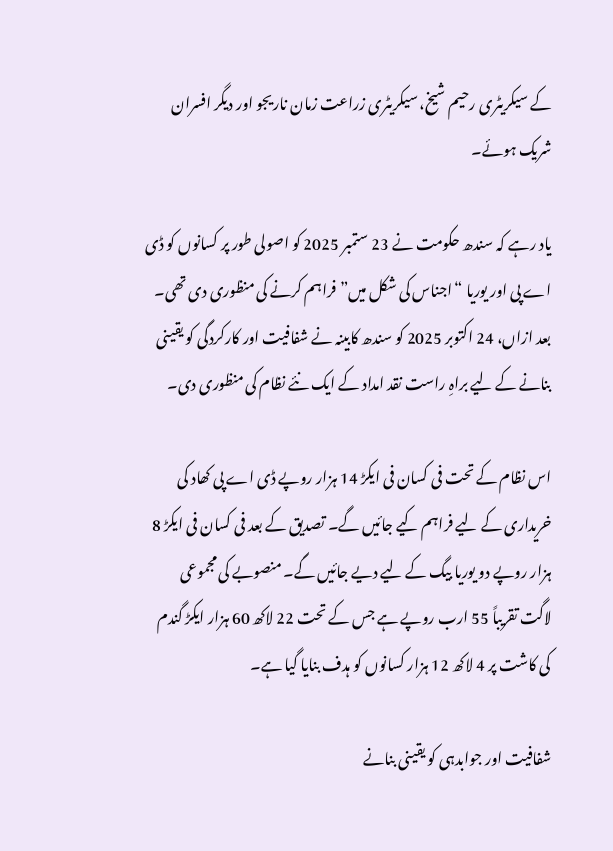کے سیکریٹری رحیم شیخ، سیکریٹری زراعت زمان ناریجو اور دیگر افسران شریک ہوئے۔

یاد رہے کہ سندھ حکومت نے 23 ستمبر 2025 کو اصولی طور پر کسانوں کو ڈی اے پی اور یوریا “اجناس کی شکل میں” فراہم کرنے کی منظوری دی تھی۔ بعد ازاں، 24 اکتوبر 2025 کو سندھ کابینہ نے شفافیت اور کارکردگی کو یقینی بنانے کے لیے براہِ راست نقد امداد کے ایک نئے نظام کی منظوری دی۔

اس نظام کے تحت فی کسان فی ایکڑ 14 ہزار روپے ڈی اے پی کھاد کی خریداری کے لیے فراہم کیے جائیں گے۔ تصدیق کے بعد فی کسان فی ایکڑ 8 ہزار روپے دو یوریا بیگ کے لیے دیے جائیں گے۔ منصوبے کی مجموعی لاگت تقریباً 55 ارب روپے ہے جس کے تحت 22 لاکھ 60 ہزار ایکڑ گندم کی کاشت پر 4 لاکھ 12 ہزار کسانوں کو ہدف بنایا گیا ہے۔

شفافیت اور جوابدہی کو یقینی بنانے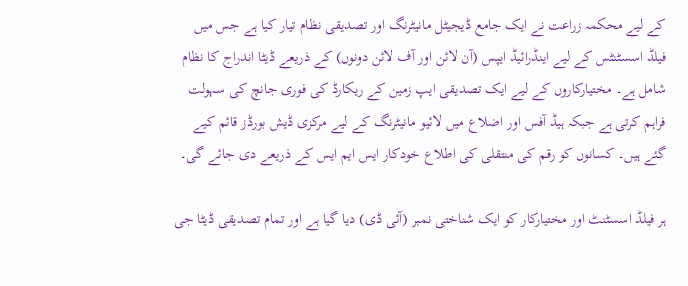کے لیے محکمہ زراعت نے ایک جامع ڈیجیٹل مانیٹرنگ اور تصدیقی نظام تیار کیا ہے جس میں فیلڈ اسسٹنٹس کے لیے اینڈرائیڈ ایپس (آن لائن اور آف لائن دونوں) کے ذریعے ڈیٹا اندراج کا نظام شامل ہے۔ مختیارکاروں کے لیے ایک تصدیقی ایپ زمین کے ریکارڈ کی فوری جانچ کی سہولت فراہم کرتی ہے جبکہ ہیڈ آفس اور اضلاع میں لائیو مانیٹرنگ کے لیے مرکزی ڈیش بورڈز قائم کیے گئے ہیں۔ کسانوں کو رقم کی منتقلی کی اطلاع خودکار ایس ایم ایس کے ذریعے دی جائے گی۔

ہر فیلڈ اسسٹنٹ اور مختیارکار کو ایک شناختی نمبر (آئی ڈی) دیا گیا ہے اور تمام تصدیقی ڈیٹا جی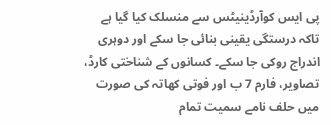پی ایس کوآرڈینیٹس سے منسلک کیا گیا ہے تاکہ درستگی یقینی بنائی جا سکے اور دوہری اندراج روکی جا سکے۔ کسانوں کے شناختی کارڈ، تصاویر، فارم 7 ب اور فوتی کھاتہ کی صورت میں حلف نامے سمیت تمام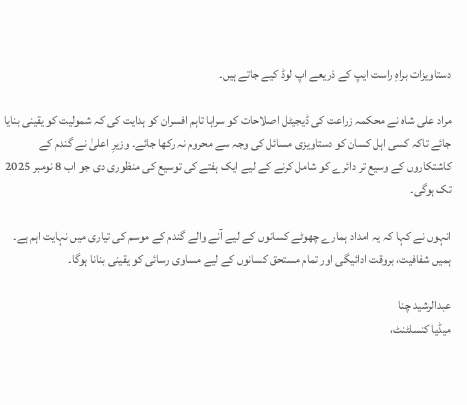دستاویزات براہِ راست ایپ کے ذریعے اپ لوڈ کیے جاتے ہیں۔

مراد علی شاہ نے محکمہ زراعت کی ڈیجیٹل اصلاحات کو سراہا تاہم افسران کو ہدایت کی کہ شمولیت کو یقینی بنایا جائے تاکہ کسی اہل کسان کو دستاویزی مسائل کی وجہ سے محروم نہ رکھا جائے۔ وزیرِ اعلیٰ نے گندم کے کاشتکاروں کے وسیع تر دائرے کو شامل کرنے کے لیے ایک ہفتے کی توسیع کی منظوری دی جو اب 8 نومبر 2025 تک ہوگی۔

انہوں نے کہا کہ یہ امداد ہمارے چھوٹے کسانوں کے لیے آنے والے گندم کے موسم کی تیاری میں نہایت اہم ہے۔ ہمیں شفافیت، بروقت ادائیگی اور تمام مستحق کسانوں کے لیے مساوی رسائی کو یقینی بنانا ہوگا۔

عبدالرشید چنا
میڈیا کنسلٹنٹ،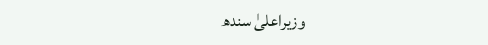وزیراعلیٰ سندھ